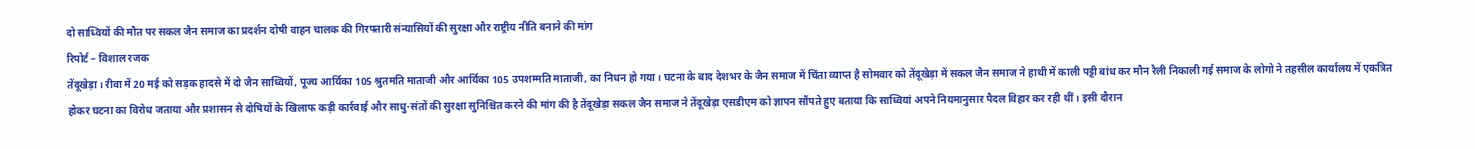दो साध्वियों की मौत पर सकल जैन समाज का प्रदर्शन दोषी वाहन चालक की गिरफ्तारी संन्यासियों की सुरक्षा और राष्ट्रीय नीति बनाने की मांग
रिपोर्ट – विशाल रजक
तेंदूखेड़ा। रीवा में 20 मई को सड़क हादसे में दो जैन साध्वियों, पूज्य आर्यिका 105 श्रुतमति माताजी और आर्यिका 105 उपशम्मति माताजी, का निधन हो गया। घटना के बाद देशभर के जैन समाज में चिंता व्याप्त है सोमवार को तेंदूखेड़ा में सकल जैन समाज ने हाथी में काली पट्टी बांध कर मौन रैली निकाली गई समाज के लोगो ने तहसील कार्यालय में एकत्रित होकर घटना का विरोध जताया और प्रशासन से दोषियों के खिलाफ कड़ी कार्रवाई और साधु-संतों की सुरक्षा सुनिश्चित करने की मांग की है तेंदूखेड़ा सकल जैन समाज ने तेंदूखेड़ा एसडीएम को ज्ञापन सौंपते हुए बताया कि साध्वियां अपने नियमानुसार पैदल विहार कर रही थीं। इसी दौरान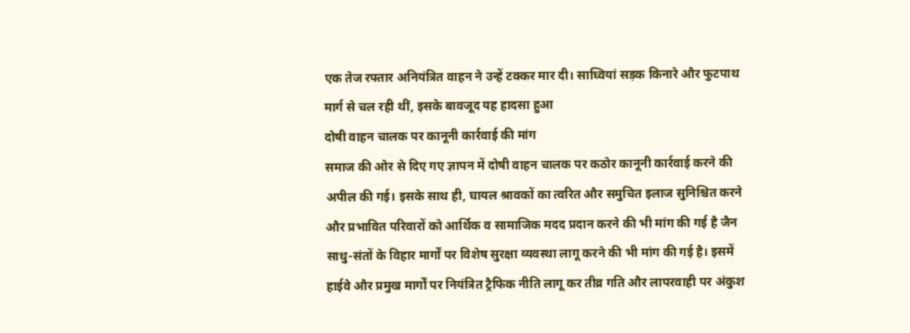एक तेज रफ्तार अनियंत्रित वाहन ने उन्हें टक्कर मार दी। साध्वियां सड़क किनारे और फुटपाथ मार्ग से चल रही थीं, इसके बावजूद यह हादसा हुआ
दोषी वाहन चालक पर कानूनी कार्रवाई की मांग
समाज की ओर से दिए गए ज्ञापन में दोषी वाहन चालक पर कठोर कानूनी कार्रवाई करने की अपील की गई। इसके साथ ही, घायल श्रावकों का त्वरित और समुचित इलाज सुनिश्चित करने और प्रभावित परिवारों को आर्थिक व सामाजिक मदद प्रदान करने की भी मांग की गई है जैन साधु-संतों के विहार मार्गों पर विशेष सुरक्षा व्यवस्था लागू करने की भी मांग की गई है। इसमें हाईवे और प्रमुख मार्गों पर नियंत्रित ट्रैफिक नीति लागू कर तीव्र गति और लापरवाही पर अंकुश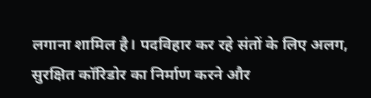लगाना शामिल है। पदविहार कर रहे संतों के लिए अलग, सुरक्षित कॉरिडोर का निर्माण करने और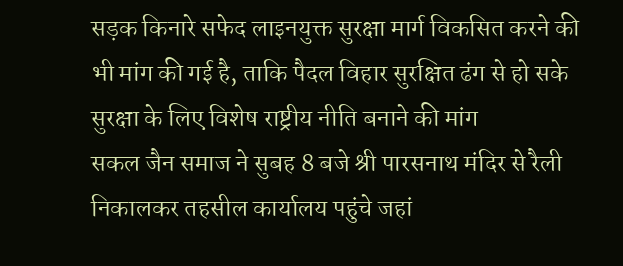सड़क किनारे सफेद लाइनयुक्त सुरक्षा मार्ग विकसित करने की भी मांग की गई है, ताकि पैदल विहार सुरक्षित ढंग से हो सके
सुरक्षा के लिए विशेष राष्ट्रीय नीति बनाने की मांग
सकल जैन समाज ने सुबह 8 बजे श्री पारसनाथ मंदिर से रैली निकालकर तहसील कार्यालय पहुंचे जहां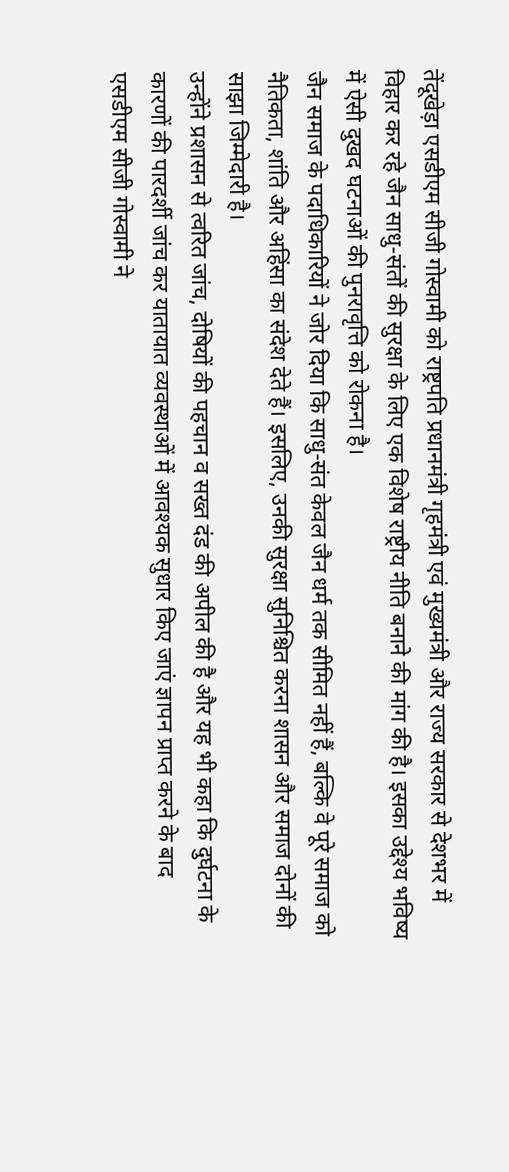तेंदूखेड़ा एसडीएम सीजी गोस्वामी को राष्ट्रपति प्रधानमंत्री गृहमंत्री एवं मुख्यमंत्री और राज्य सरकार से देशभर में विहार कर रहे जैन साधु-संतों की सुरक्षा के लिए एक विशेष राष्ट्रीय नीति बनाने की मांग की है। इसका उद्देश्य भविष्य में ऐसी दुखद घटनाओं की पुनरावृत्ति को रोकना है।
जैन समाज के पदाधिकारियों ने जोर दिया कि साधु-संत केवल जैन धर्म तक सीमित नहीं हैं, बल्कि वे पूरे समाज को नैतिकता, शांति और अहिंसा का संदेश देते हैं। इसलिए, उनकी सुरक्षा सुनिश्चित करना शासन और समाज दोनों की साझा जिम्मेदारी है।
उन्होंने प्रशासन से त्वरित जांच, दोषियों की पहचान व सख्त दंड की अपील की है और यह भी कहा कि दुर्घटना के कारणों की पारदर्शी जांच कर यातायात व्यवस्थाओं में आवश्यक सुधार किए जाएं ज्ञापन प्राप्त करने के बाद एसडीएम सीजी गोस्वामी ने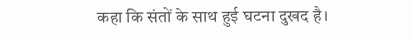कहा कि संतों के साथ हुई घटना दुखद है।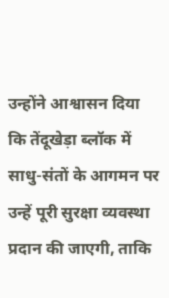उन्होंने आश्वासन दिया कि तेंदूखेड़ा ब्लॉक में साधु-संतों के आगमन पर उन्हें पूरी सुरक्षा व्यवस्था प्रदान की जाएगी, ताकि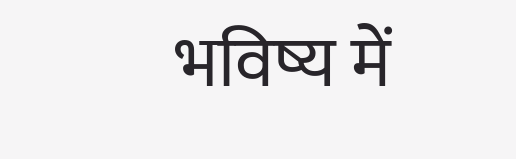भविष्य में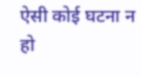ऐसी कोई घटना न हो